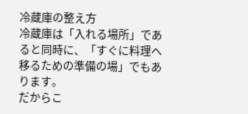冷蔵庫の整え方
冷蔵庫は「入れる場所」であると同時に、「すぐに料理へ移るための準備の場」でもあります。
だからこ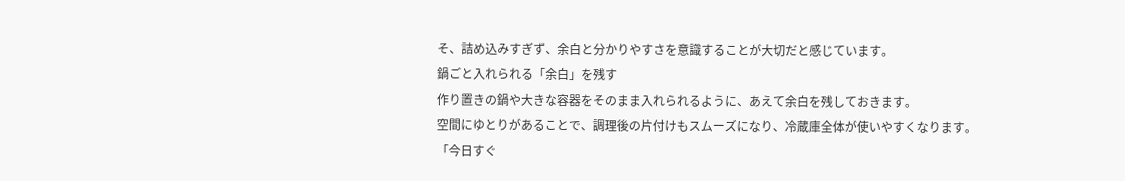そ、詰め込みすぎず、余白と分かりやすさを意識することが大切だと感じています。
鍋ごと入れられる「余白」を残す
作り置きの鍋や大きな容器をそのまま入れられるように、あえて余白を残しておきます。
空間にゆとりがあることで、調理後の片付けもスムーズになり、冷蔵庫全体が使いやすくなります。
「今日すぐ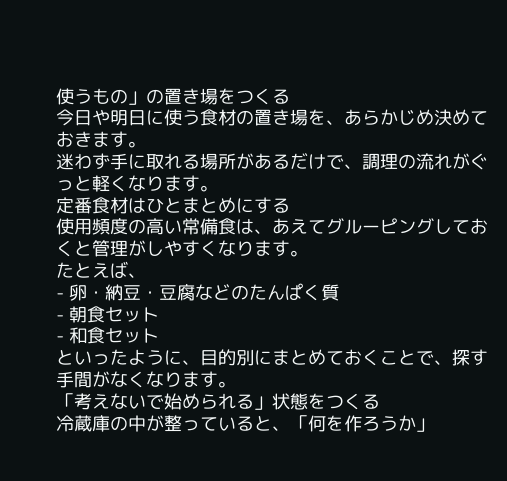使うもの」の置き場をつくる
今日や明日に使う食材の置き場を、あらかじめ決めておきます。
迷わず手に取れる場所があるだけで、調理の流れがぐっと軽くなります。
定番食材はひとまとめにする
使用頻度の高い常備食は、あえてグルーピングしておくと管理がしやすくなります。
たとえば、
- 卵・納豆・豆腐などのたんぱく質
- 朝食セット
- 和食セット
といったように、目的別にまとめておくことで、探す手間がなくなります。
「考えないで始められる」状態をつくる
冷蔵庫の中が整っていると、「何を作ろうか」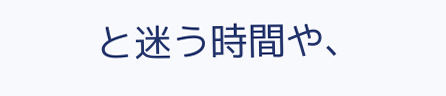と迷う時間や、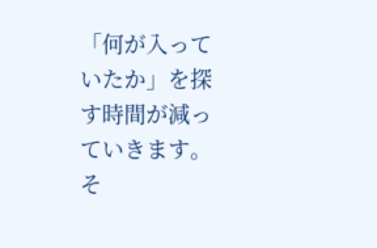「何が入っていたか」を探す時間が減っていきます。
そ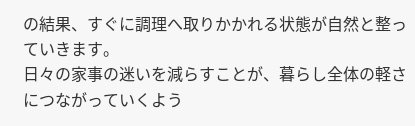の結果、すぐに調理へ取りかかれる状態が自然と整っていきます。
日々の家事の迷いを減らすことが、暮らし全体の軽さにつながっていくよう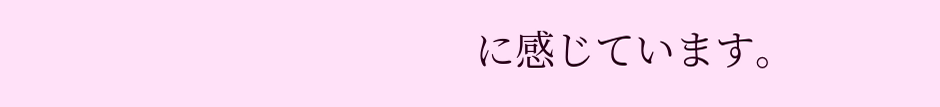に感じています。